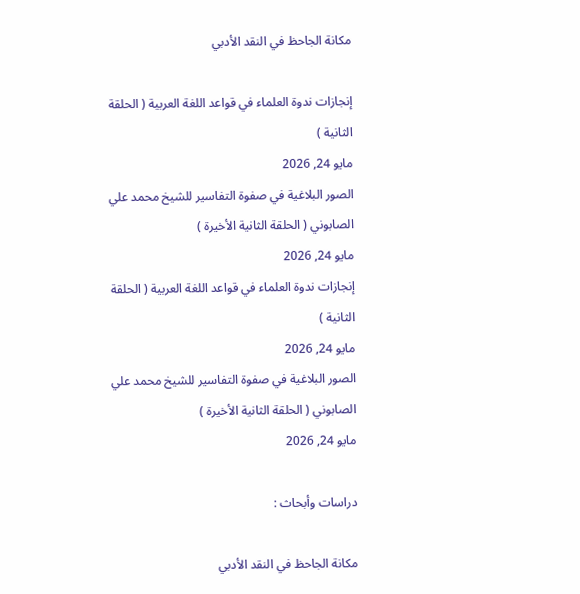مكانة الجاحظ في النقد الأدبي

إنجازات ندوة العلماء في قواعد اللغة العربية ( الحلقة الثانية )
مايو 24, 2026
الصور البلاغية في صفوة التفاسير للشيخ محمد علي الصابوني ( الحلقة الثانية الأخيرة )
مايو 24, 2026
إنجازات ندوة العلماء في قواعد اللغة العربية ( الحلقة الثانية )
مايو 24, 2026
الصور البلاغية في صفوة التفاسير للشيخ محمد علي الصابوني ( الحلقة الثانية الأخيرة )
مايو 24, 2026

دراسات وأبحاث :

مكانة الجاحظ في النقد الأدبي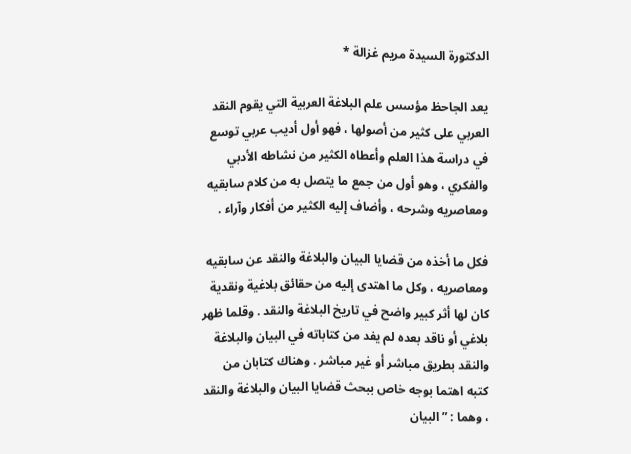الدكتورة السيدة مريم غزالة *

يعد الجاحظ مؤسس علم البلاغة العربية التي يقوم النقد العربي على كثير من أصولها ، فهو أول أديب عربي توسع في دراسة هذا العلم وأعطاه الكثير من نشاطه الأدبي والفكري ، وهو أول من جمع ما يتصل به من كلام سابقيه ومعاصريه وشرحه ، وأضاف إليه الكثير من أفكار وآراء .

فكل ما أخذه من قضايا البيان والبلاغة والنقد عن سابقيه ومعاصريه ، وكل ما اهتدى إليه من حقائق بلاغية ونقدية كان لها أثر كبير واضح في تاريخ البلاغة والنقد . وقلما ظهر بلاغي أو ناقد بعده لم يفد من كتاباته في البيان والبلاغة والنقد بطريق مباشر أو غير مباشر . وهناك كتابان من كتبه اهتما بوجه خاص ببحث قضايا البيان والبلاغة والنقد ، وهما : ” البيان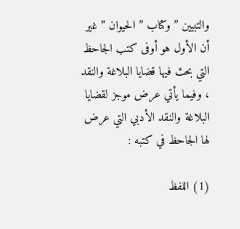والتبيين ” وكتاب ” الحيوان ” غير أن الأول هو أوفى كتب الجاحظ التي بحث فيها قضايا البلاغة والنقد ، وفيما يأتي عرض موجز لقضايا البلاغة والنقد الأدبي التي عرض لها الجاحظ في كتبه :

(1) اللفظ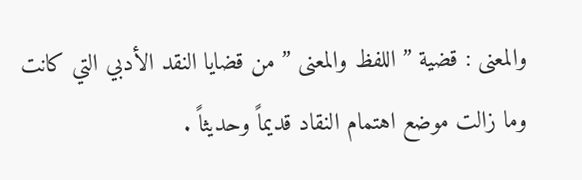والمعنى : قضية ” اللفظ والمعنى ” من قضايا النقد الأدبي التي كانت وما زالت موضع اهتمام النقاد قديماً وحديثاً .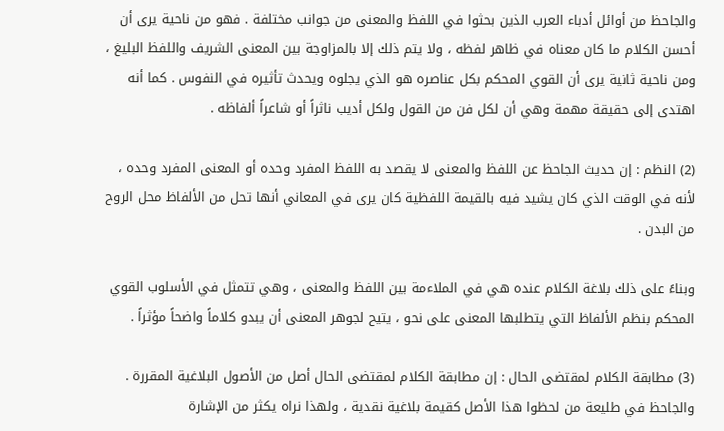والجاحظ من أوائل أدباء العرب الذين بحثوا في اللفظ والمعنى من جوانب مختلفة . فهو من ناحية يرى أن أحسن الكلام ما كان معناه في ظاهر لفظه ، ولا يتم ذلك إلا بالمزاوجة بين المعنى الشريف واللفظ البليغ ، ومن ناحية ثانية يرى أن القوي المحكم بكل عناصره هو الذي يجلوه ويحدث تأثيره في النفوس . كما أنه اهتدى إلى حقيقة مهمة وهي أن لكل فن من القول ولكل أديب ناثراً أو شاعراً ألفاظه .

(2) النظم : إن حديث الجاحظ عن اللفظ والمعنى لا يقصد به اللفظ المفرد وحده أو المعنى المفرد وحده ، لأنه في الوقت الذي كان يشيد فيه بالقيمة اللفظية كان يرى في المعاني أنها تحل من الألفاظ محل الروح من البدن .

وبناءً على ذلك بلاغة الكلام عنده هي في الملاءمة بين اللفظ والمعنى ، وهي تتمثل في الأسلوب القوي المحكم بنظم الألفاظ التي يتطلبها المعنى على نحو ، يتيح لجوهر المعنى أن يبدو كلاماً واضحاً مؤثراً .

(3) مطابقة الكلام لمقتضى الحال : إن مطابقة الكلام لمقتضى الحال أصل من الأصول البلاغية المقررة . والجاحظ في طليعة من لحظوا هذا الأصل كقيمة بلاغية نقدية ، ولهذا نراه يكثر من الإشارة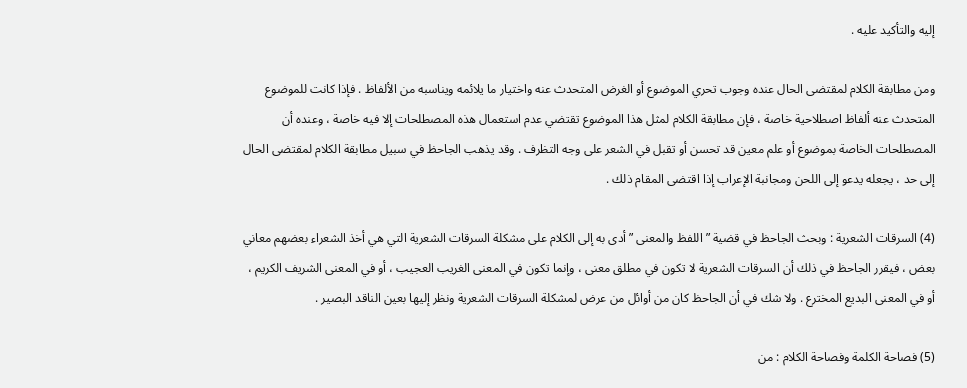إليه والتأكيد عليه .

ومن مطابقة الكلام لمقتضى الحال عنده وجوب تحري الموضوع أو الغرض المتحدث عنه واختيار ما يلائمه ويناسبه من الألفاظ . فإذا كانت للموضوع المتحدث عنه ألفاظ اصطلاحية خاصة ، فإن مطابقة الكلام لمثل هذا الموضوع تقتضي عدم استعمال هذه المصطلحات إلا فيه خاصة ، وعنده أن المصطلحات الخاصة بموضوع أو علم معين قد تحسن أو تقبل في الشعر على وجه التظرف . وقد يذهب الجاحظ في سبيل مطابقة الكلام لمقتضى الحال إلى حد ، يجعله يدعو إلى اللحن ومجانبة الإعراب إذا اقتضى المقام ذلك .

(4) السرقات الشعرية : وبحث الجاحظ في قضية ” اللفظ والمعنى ” أدى به إلى الكلام على مشكلة السرقات الشعرية التي هي أخذ الشعراء بعضهم معاني بعض ، فيقرر الجاحظ في ذلك أن السرقات الشعرية لا تكون في مطلق معنى ، وإنما تكون في المعنى الغريب العجيب ، أو في المعنى الشريف الكريم ، أو في المعنى البديع المخترع . ولا شك في أن الجاحظ كان من أوائل من عرض لمشكلة السرقات الشعرية ونظر إليها بعين الناقد البصير .

(5) فصاحة الكلمة وفصاحة الكلام : من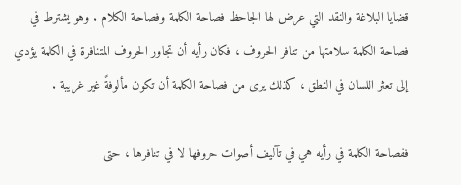قضايا البلاغة والنقد التي عرض لها الجاحظ فصاحة الكلمة وفصاحة الكلام . وهو يشترط في فصاحة الكلمة سلامتها من تنافر الحروف ، فكان رأيه أن تجاور الحروف المتنافرة في الكلمة يؤدي إلى تعثر اللسان في النطق ، كذلك يرى من فصاحة الكلمة أن تكون مألوفةً غير غريبة .

ففصاحة الكلمة في رأيه هي في تآليف أصوات حروفها لا في تنافرها ، حتى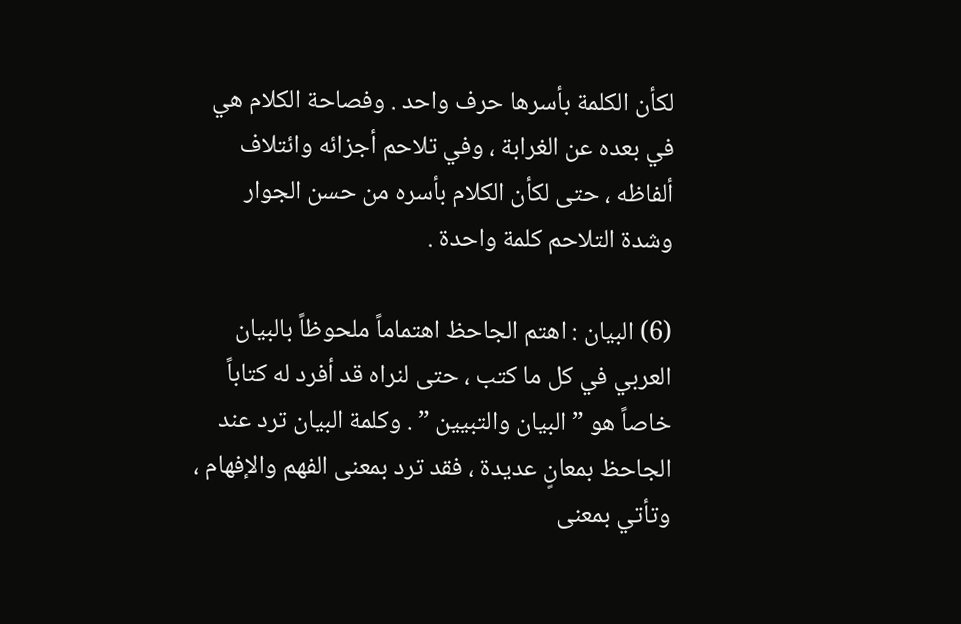لكأن الكلمة بأسرها حرف واحد . وفصاحة الكلام هي في بعده عن الغرابة ، وفي تلاحم أجزائه وائتلاف ألفاظه ، حتى لكأن الكلام بأسره من حسن الجوار وشدة التلاحم كلمة واحدة .

(6) البيان : اهتم الجاحظ اهتماماً ملحوظاً بالبيان العربي في كل ما كتب ، حتى لنراه قد أفرد له كتاباً خاصاً هو ” البيان والتبيين ” . وكلمة البيان ترد عند الجاحظ بمعانٍ عديدة ، فقد ترد بمعنى الفهم والإفهام ، وتأتي بمعنى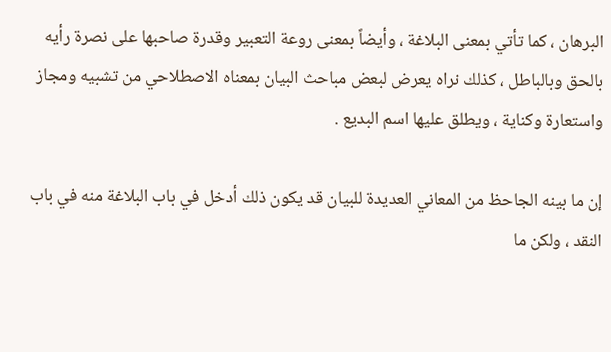البرهان ، كما تأتي بمعنى البلاغة ، وأيضاً بمعنى روعة التعبير وقدرة صاحبها على نصرة رأيه بالحق وبالباطل ، كذلك نراه يعرض لبعض مباحث البيان بمعناه الاصطلاحي من تشبيه ومجاز واستعارة وكناية ، ويطلق عليها اسم البديع .

إن ما بينه الجاحظ من المعاني العديدة للبيان قد يكون ذلك أدخل في باب البلاغة منه في باب النقد ، ولكن ما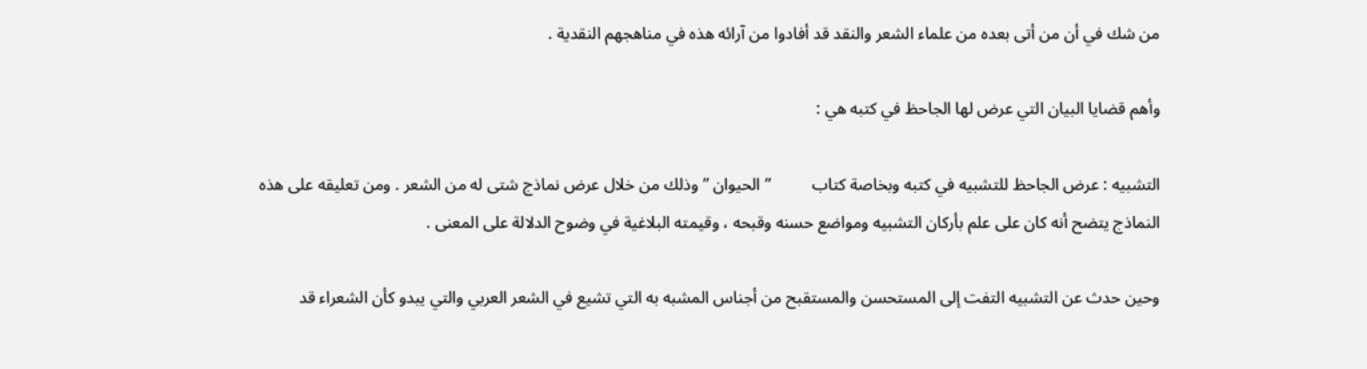من شك في أن من أتى بعده من علماء الشعر والنقد قد أفادوا من آرائه هذه في مناهجهم النقدية .

وأهم قضايا البيان التي عرض لها الجاحظ في كتبه هي :

التشبيه : عرض الجاحظ للتشبيه في كتبه وبخاصة كتاب          ” الحيوان ” وذلك من خلال عرض نماذج شتى له من الشعر . ومن تعليقه على هذه النماذج يتضح أنه كان على علم بأركان التشبيه ومواضع حسنه وقبحه ، وقيمته البلاغية في وضوح الدلالة على المعنى .

وحين حدث عن التشبيه التفت إلى المستحسن والمستقبح من أجناس المشبه به التي تشيع في الشعر العربي والتي يبدو كأن الشعراء قد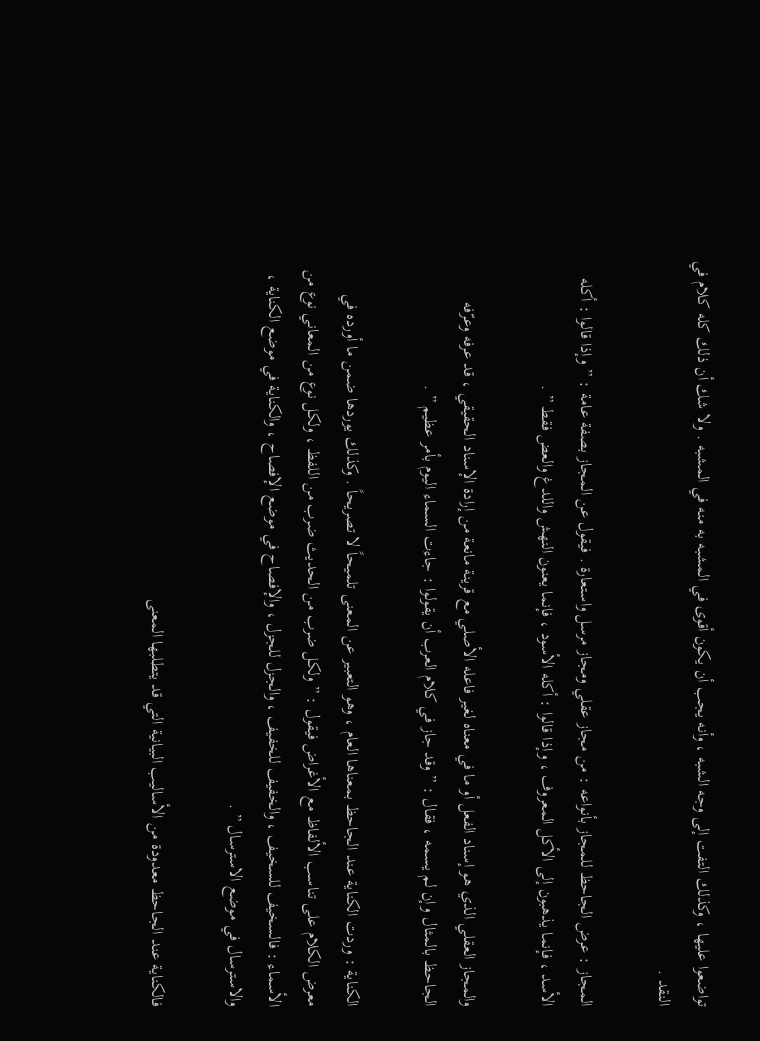تواضعوا عليها ، وكذلك التفت إلى وجه الشبه ، وأنه يجب أن يكون أقوى في المشبه به منه في المشبه . ولا شك أن ذلك كله كلام في النقد .

المجاز : عرض الجاحظ للمجاز بأنواعه : من مجاز عقلي ومجاز مرسل واستعارة . فيقول عن المجاز بصفة عامة : ” وإذا قالوا : أكله الأسد ، فإنما يذهبون إلى الأكل المعروف ، وإذا قالوا : أكله الأسود ، فإنما يعنون النهش واللدغ والعض فقط ” .

والمجاز العقلي الذي هو إسناد الفعل أو ما في معناه لغير فاعله الأصلي مع قرينة مانعة من إرادة الإسناد الحقيقي ، قد عرفه وعرّفه الجاحظ بالمثال وإن لم يسمه ، فقال : ” وقد جاز في كلام العرب أن يقولوا : جاءت السماء اليوم بأمر عظيم ” .

الكناية : وردت الكناية عند الجاحظ بمعناها العام ، وهو التعبير عن المعنى تلميحاً لا تصريحاً . وكذلك يوردها ضمن ما أورده في معرض الكلام على تناسب الألفاظ مع الأغراض فيقول : ” ولكل ضرب من الحديث ضرب من اللفظ ، ولكل نوع من المعاني نوع من الأسماء : فالسخيف للسخيف ، والخفيف للخفيف ، والجزل للجزل ، والإفصاح في موضع الإفصاح ، والكناية في موضع الكناية ، والاسترسال في موضع الاسترسال ” .

فالكناية عند الجاحظ معدودة من الأساليب البيانية التي قد يتطلبها المعنى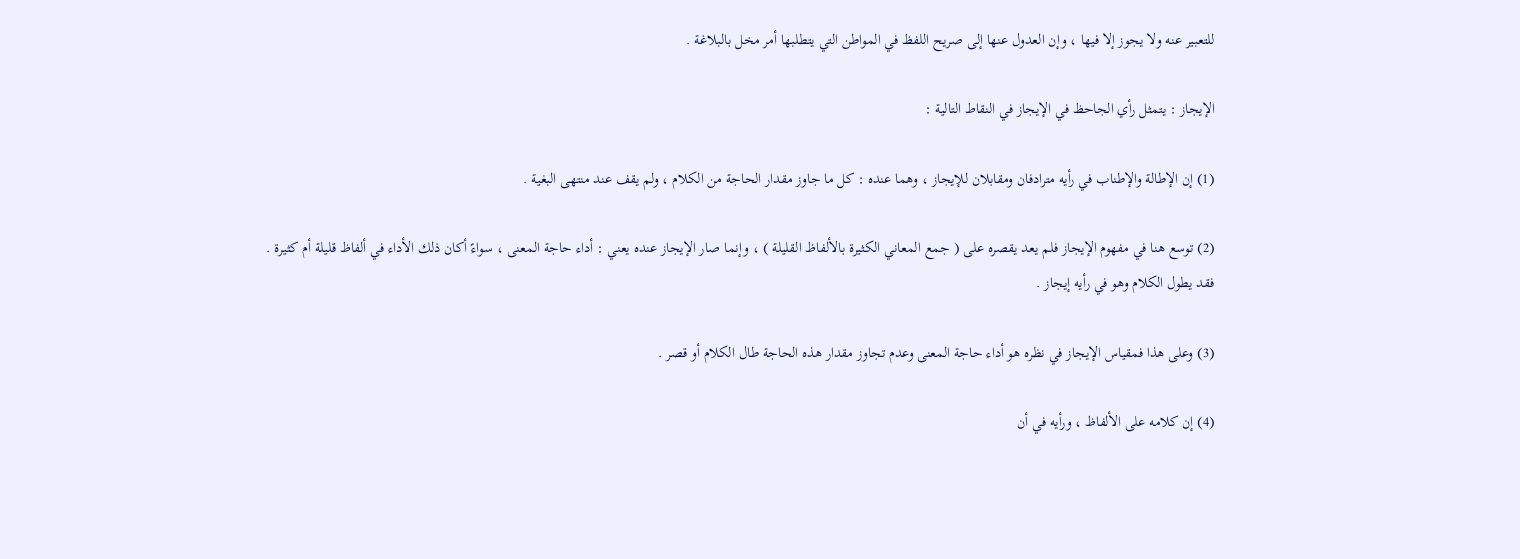للتعبير عنه ولا يجوز إلا فيها ، وإن العدول عنها إلى صريح اللفظ في المواطن التي يتطلبها أمر مخل بالبلاغة .

الإيجاز : يتمثل رأي الجاحظ في الإيجاز في النقاط التالية :

(1) إن الإطالة والإطناب في رأيه مترادفان ومقابلان للإيجاز ، وهما عنده : كل ما جاوز مقدار الحاجة من الكلام ، ولم يقف عند منتهى البغية .

(2) توسع هنا في مفهوم الإيجاز فلم يعد يقصره على ( جمع المعاني الكثيرة بالألفاظ القليلة ) ، وإنما صار الإيجاز عنده يعني : أداء حاجة المعنى ، سواءً أكان ذلك الأداء في ألفاظ قليلة أم كثيرة . فقد يطول الكلام وهو في رأيه إيجاز .

(3) وعلى هذا فمقياس الإيجاز في نظره هو أداء حاجة المعنى وعدم تجاوز مقدار هذه الحاجة طال الكلام أو قصر .

(4) إن كلامه على الألفاظ ، ورأيه في أن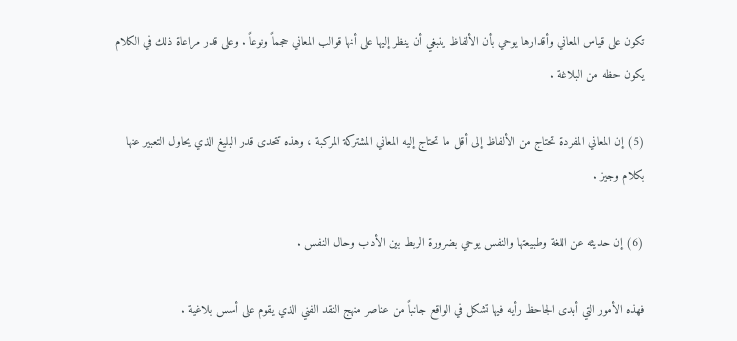تكون على قياس المعاني وأقدارها يوحي بأن الألفاظ ينبغي أن ينظر إليها على أنها قوالب المعاني حجماً ونوعاً . وعلى قدر مراعاة ذلك في الكلام يكون حظه من البلاغة .

(5) إن المعاني المفردة تحتاج من الألفاظ إلى أقل ما تحتاج إليه المعاني المشتركة المركبة ، وهذه تتحدى قدر البليغ الذي يحاول التعبير عنها بكلام وجيز .

(6) إن حديثه عن اللغة وطبيعتها والنفس يوحي بضرورة الربط بين الأدب وحال النفس .

فهذه الأمور التي أبدى الجاحظ رأيه فيها تشكل في الواقع جانباً من عناصر منهج النقد الفني الذي يقوم على أسس بلاغية .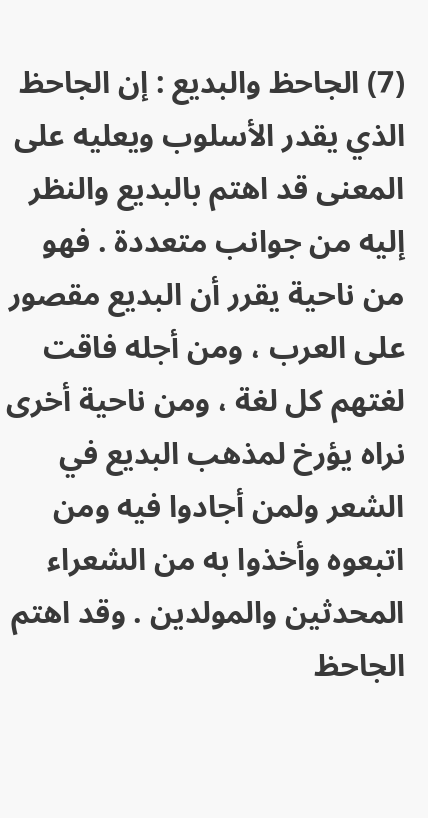(7) الجاحظ والبديع : إن الجاحظ الذي يقدر الأسلوب ويعليه على المعنى قد اهتم بالبديع والنظر إليه من جوانب متعددة . فهو من ناحية يقرر أن البديع مقصور على العرب ، ومن أجله فاقت لغتهم كل لغة ، ومن ناحية أخرى نراه يؤرخ لمذهب البديع في الشعر ولمن أجادوا فيه ومن اتبعوه وأخذوا به من الشعراء المحدثين والمولدين . وقد اهتم الجاحظ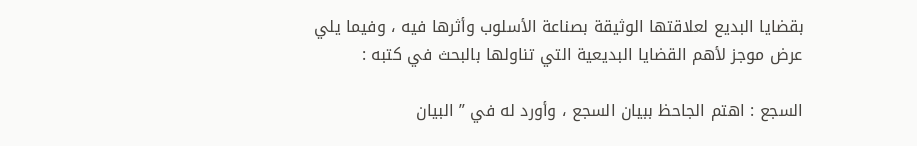بقضايا البديع لعلاقتها الوثيقة بصناعة الأسلوب وأثرها فيه ، وفيما يلي عرض موجز لأهم القضايا البديعية التي تناولها بالبحث في كتبه :

السجع : اهتم الجاحظ ببيان السجع ، وأورد له في ” البيان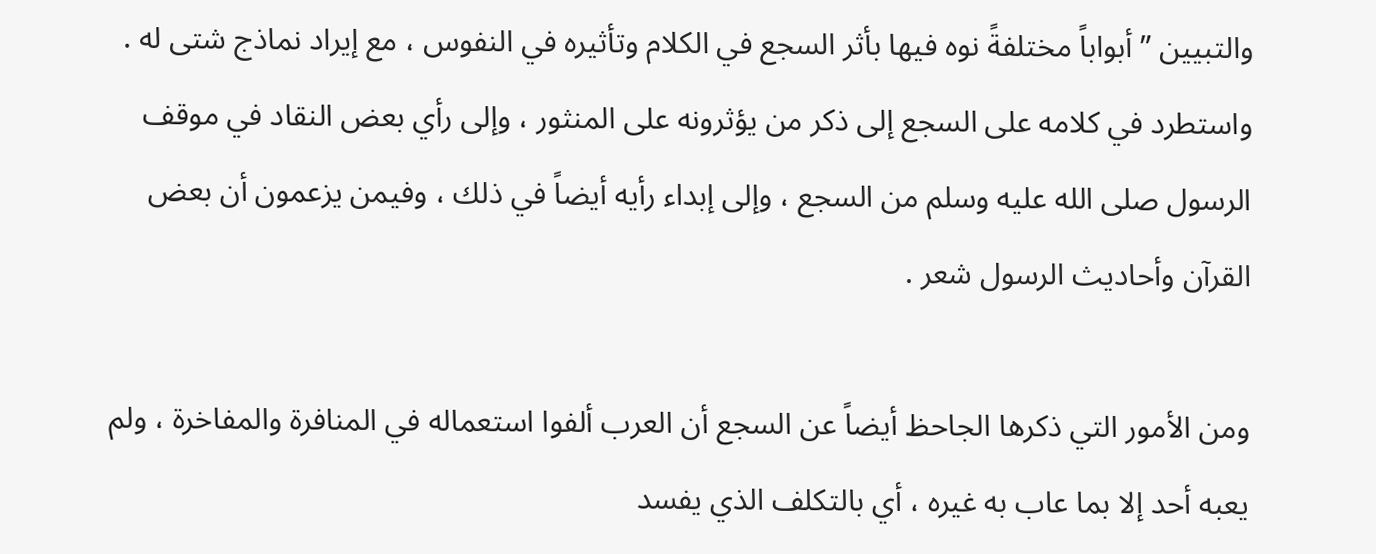والتبيين ” أبواباً مختلفةً نوه فيها بأثر السجع في الكلام وتأثيره في النفوس ، مع إيراد نماذج شتى له . واستطرد في كلامه على السجع إلى ذكر من يؤثرونه على المنثور ، وإلى رأي بعض النقاد في موقف الرسول صلى الله عليه وسلم من السجع ، وإلى إبداء رأيه أيضاً في ذلك ، وفيمن يزعمون أن بعض القرآن وأحاديث الرسول شعر .

ومن الأمور التي ذكرها الجاحظ أيضاً عن السجع أن العرب ألفوا استعماله في المنافرة والمفاخرة ، ولم يعبه أحد إلا بما عاب به غيره ، أي بالتكلف الذي يفسد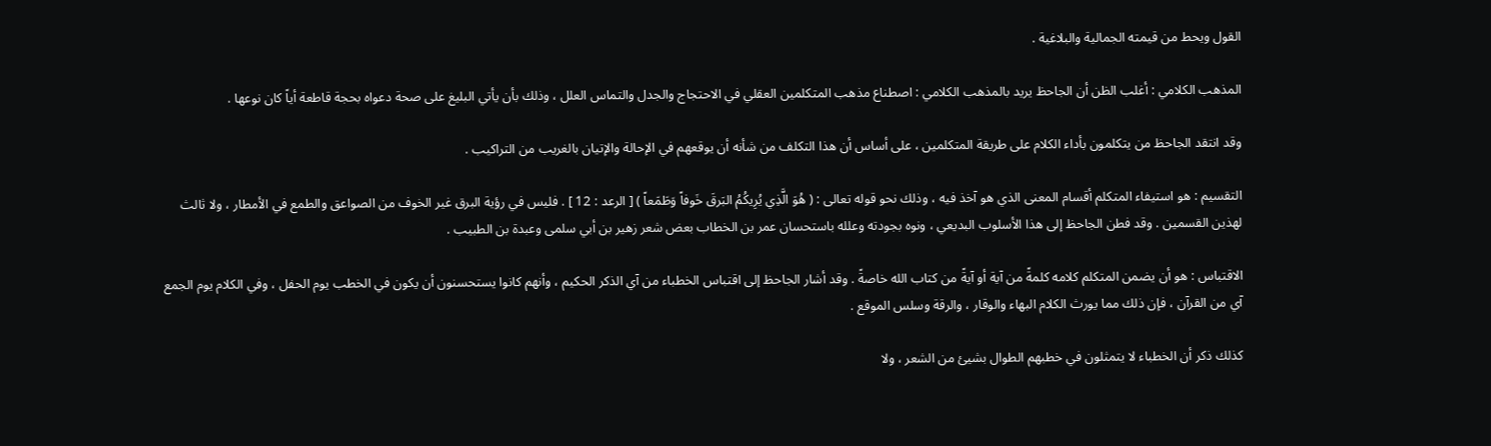القول ويحط من قيمته الجمالية والبلاغية .

المذهب الكلامي : أغلب الظن أن الجاحظ يريد بالمذهب الكلامي : اصطناع مذهب المتكلمين العقلي في الاحتجاج والجدل والتماس العلل ، وذلك بأن يأتي البليغ على صحة دعواه بحجة قاطعة أياً كان نوعها .

وقد انتقد الجاحظ من يتكلمون بأداء الكلام على طريقة المتكلمين ، على أساس أن هذا التكلف من شأنه أن يوقعهم في الإحالة والإتيان بالغريب من التراكيب .

التقسيم : هو استيفاء المتكلم أقسام المعنى الذي هو آخذ فيه ، وذلك نحو قوله تعالى : ( هُوَ الَّذِي يُرِيكُمُ البَرقَ خَوفاً وَطَمَعاً ) [ الرعد : 12 ] . فليس في رؤية البرق غير الخوف من الصواعق والطمع في الأمطار ، ولا ثالث لهذين القسمين . وقد فطن الجاحظ إلى هذا الأسلوب البديعي ، ونوه بجودته وعلله باستحسان عمر بن الخطاب بعض شعر زهير بن أبي سلمى وعبدة بن الطبيب .

الاقتباس : هو أن يضمن المتكلم كلامه كلمةً من آية أو آيةً من كتاب الله خاصةً . وقد أشار الجاحظ إلى اقتباس الخطباء من آي الذكر الحكيم ، وأنهم كانوا يستحسنون أن يكون في الخطب يوم الحفل ، وفي الكلام يوم الجمع آي من القرآن ، فإن ذلك مما يورث الكلام البهاء والوقار ، والرقة وسلس الموقع .

كذلك ذكر أن الخطباء لا يتمثلون في خطبهم الطوال بشيئ من الشعر ، ولا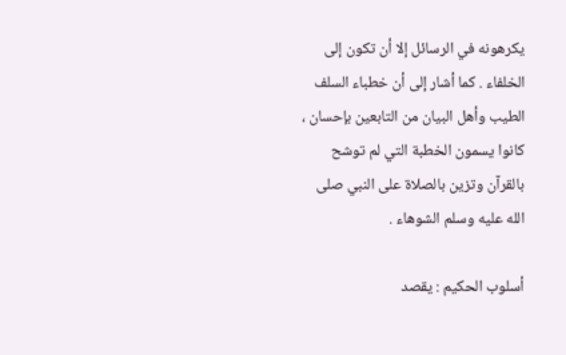يكرهونه في الرسائل إلا أن تكون إلى الخلفاء . كما أشار إلى أن خطباء السلف الطيب وأهل البيان من التابعين بإحسان ، كانوا يسمون الخطبة التي لم توشح بالقرآن وتزين بالصلاة على النبي صلى الله عليه وسلم الشوهاء .

أسلوب الحكيم : يقصد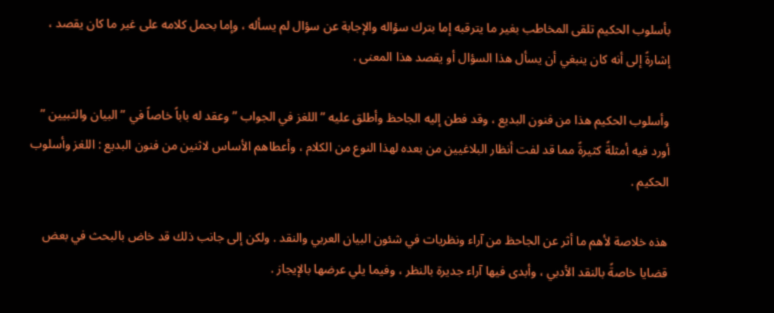بأسلوب الحكيم تلقى المخاطب بغير ما يترقبه إما بترك سؤاله والإجابة عن سؤال لم يسأله ، وإما بحمل كلامه على غير ما كان يقصد ، إشارةً إلى أنه كان ينبغي أن يسأل هذا السؤال أو يقصد هذا المعنى .

وأسلوب الحكيم هذا من فنون البديع ، وقد فطن إليه الجاحظ وأطلق عليه ” اللغز في الجواب ” وعقد له باباً خاصاً في ” البيان والتبيين ” أورد فيه أمثلةً كثيرةً مما قد لفت أنظار البلاغيين من بعده لهذا النوع من الكلام ، وأعطاهم الأساس لاثنين من فنون البديع : اللغز وأسلوب الحكيم .

هذه خلاصة لأهم ما أثر عن الجاحظ من آراء ونظريات في شئون البيان العربي والنقد . ولكن إلى جانب ذلك قد خاض بالبحث في بعض قضايا خاصةً بالنقد الأدبي ، وأبدى فيها آراء جديرة بالنظر ، وفيما يلي عرضها بالإيجاز .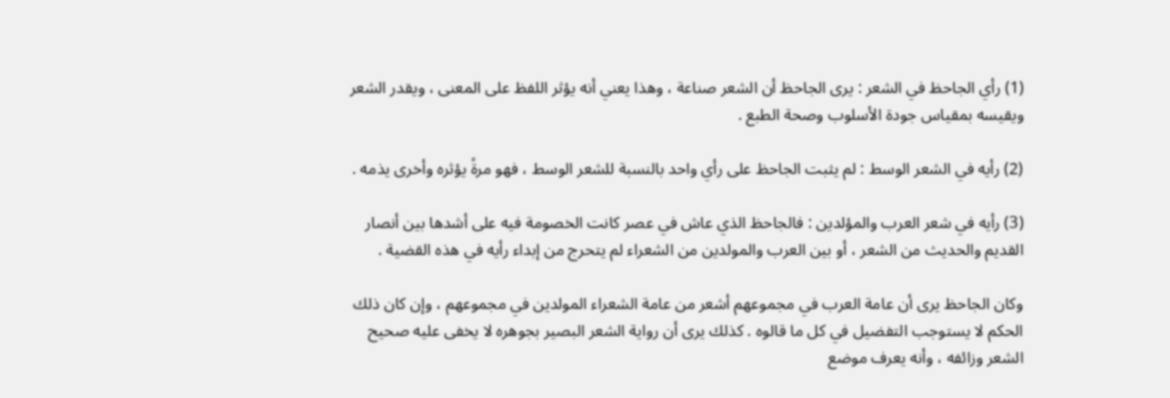(1) رأي الجاحظ في الشعر : يرى الجاحظ أن الشعر صناعة ، وهذا يعني أنه يؤثر اللفظ على المعنى ، ويقدر الشعر ويقيسه بمقياس جودة الأسلوب وصحة الطبع .

(2) رأيه في الشعر الوسط : لم يثبت الجاحظ على رأي واحد بالنسبة للشعر الوسط ، فهو مرةً يؤثره وأخرى يذمه .

(3) رأيه في شعر العرب والمؤلدين : فالجاحظ الذي عاش في عصر كانت الخصومة فيه على أشدها بين أنصار القديم والحديث من الشعر ، أو بين العرب والمولدين من الشعراء لم يتحرج من إبداء رأيه في هذه القضية .

وكان الجاحظ يرى أن عامة العرب في مجموعهم أشعر من عامة الشعراء المولدين في مجموعهم ، وإن كان ذلك الحكم لا يستوجب التفضيل في كل ما قالوه . كذلك يرى أن رواية الشعر البصير بجوهره لا يخفى عليه صحيح الشعر وزائفه ، وأنه يعرف موضع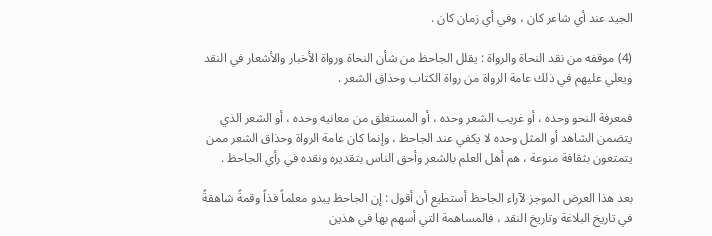الجيد عند أي شاعر كان ، وفي أي زمان كان .

(4) موقفه من نقد النحاة والرواة : يقلل الجاحظ من شأن النحاة ورواة الأخبار والأشعار في النقد ويعلي عليهم في ذلك عامة الرواة من رواة الكتاب وحذاق الشعر .

فمعرفة النحو وحده ، أو غريب الشعر وحده ، أو المستغلق من معانيه وحده ، أو الشعر الذي يتضمن الشاهد أو المثل وحده لا يكفي عند الجاحظ ، وإنما كان عامة الرواة وحذاق الشعر ممن يتمتعون بثقافة منوعة ، هم أهل العلم بالشعر وأحق الناس بتقديره ونقده في رأي الجاحظ .

بعد هذا العرض الموجز لآراء الجاحظ أستطيع أن أقول : إن الجاحظ يبدو معلماً فذاً وقمةً شاهقةً في تاريخ البلاغة وتاريخ النقد ، فالمساهمة التي أسهم بها في هذين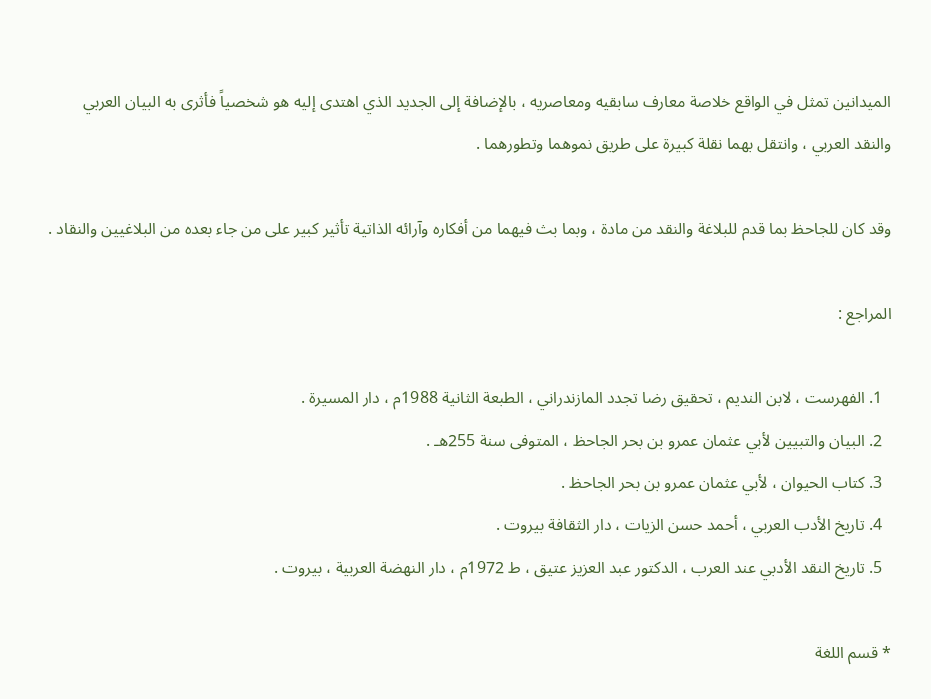الميدانين تمثل في الواقع خلاصة معارف سابقيه ومعاصريه ، بالإضافة إلى الجديد الذي اهتدى إليه هو شخصياً فأثرى به البيان العربي والنقد العربي ، وانتقل بهما نقلة كبيرة على طريق نموهما وتطورهما .

وقد كان للجاحظ بما قدم للبلاغة والنقد من مادة ، وبما بث فيهما من أفكاره وآرائه الذاتية تأثير كبير على من جاء بعده من البلاغيين والنقاد .

المراجع :

  1. الفهرست ، لابن النديم ، تحقيق رضا تجدد المازندراني ، الطبعة الثانية 1988م ، دار المسيرة .
  2. البيان والتبيين لأبي عثمان عمرو بن بحر الجاحظ ، المتوفى سنة 255هـ .
  3. كتاب الحيوان ، لأبي عثمان عمرو بن بحر الجاحظ .
  4. تاريخ الأدب العربي ، أحمد حسن الزيات ، دار الثقافة بيروت .
  5. تاريخ النقد الأدبي عند العرب ، الدكتور عبد العزيز عتيق ، ط 1972م ، دار النهضة العربية ، بيروت .

* قسم اللغة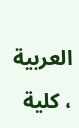العربية ، كلية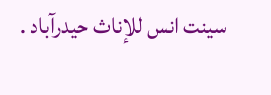سينت انس للإناث حيدرآباد .